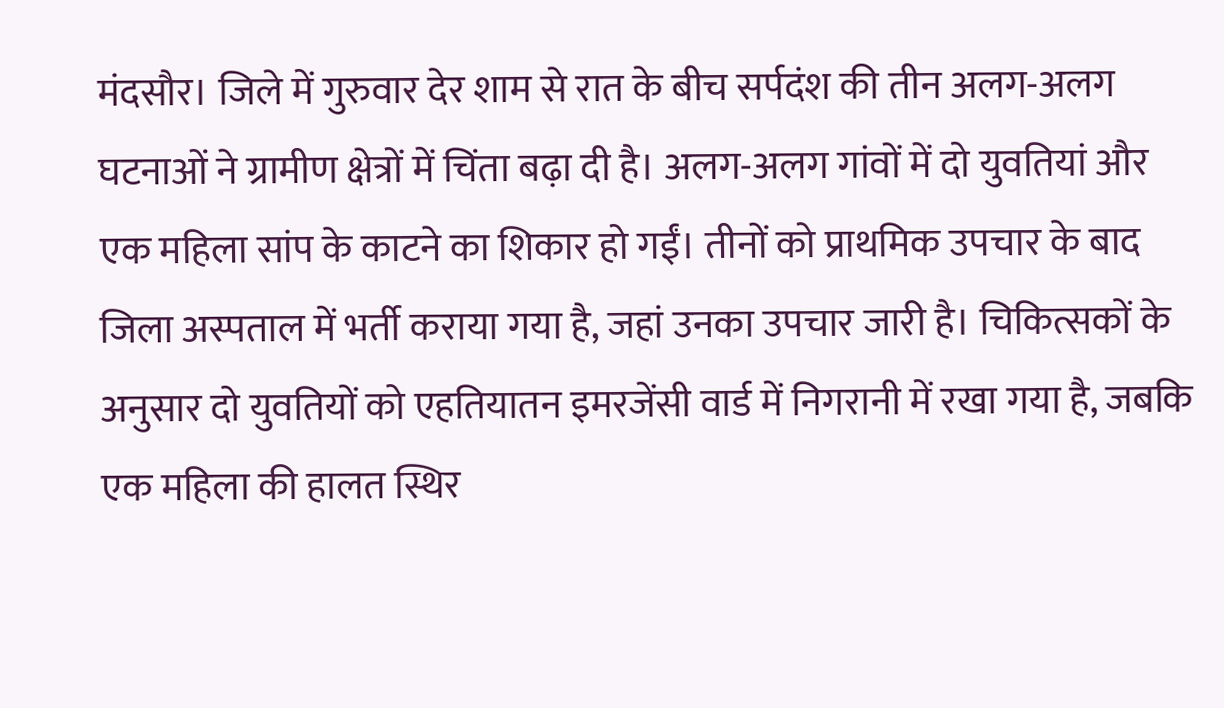मंदसौर। जिले में गुरुवार देर शाम से रात के बीच सर्पदंश की तीन अलग-अलग घटनाओं ने ग्रामीण क्षेत्रों में चिंता बढ़ा दी है। अलग-अलग गांवों में दो युवतियां और एक महिला सांप के काटने का शिकार हो गईं। तीनों को प्राथमिक उपचार के बाद जिला अस्पताल में भर्ती कराया गया है, जहां उनका उपचार जारी है। चिकित्सकों के अनुसार दो युवतियों को एहतियातन इमरजेंसी वार्ड में निगरानी में रखा गया है, जबकि एक महिला की हालत स्थिर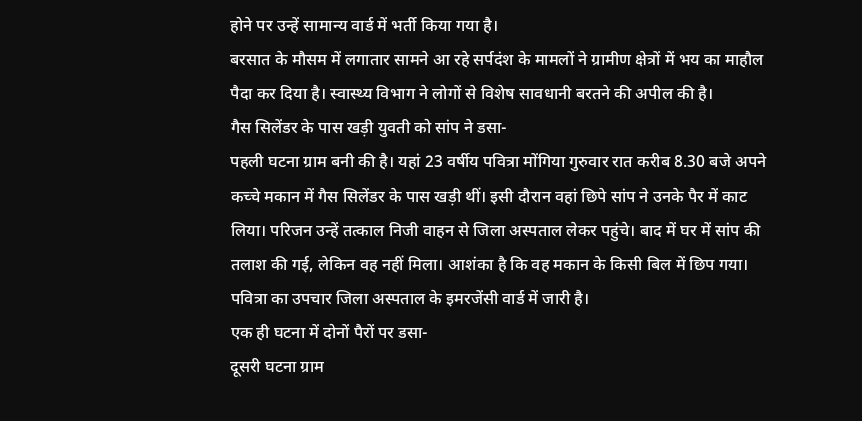होने पर उन्हें सामान्य वार्ड में भर्ती किया गया है।
बरसात के मौसम में लगातार सामने आ रहे सर्पदंश के मामलों ने ग्रामीण क्षेत्रों में भय का माहौल पैदा कर दिया है। स्वास्थ्य विभाग ने लोगों से विशेष सावधानी बरतने की अपील की है।
गैस सिलेंडर के पास खड़ी युवती को सांप ने डसा-
पहली घटना ग्राम बनी की है। यहां 23 वर्षीय पवित्रा मोंगिया गुरुवार रात करीब 8.30 बजे अपने कच्चे मकान में गैस सिलेंडर के पास खड़ी थीं। इसी दौरान वहां छिपे सांप ने उनके पैर में काट लिया। परिजन उन्हें तत्काल निजी वाहन से जिला अस्पताल लेकर पहुंचे। बाद में घर में सांप की तलाश की गई, लेकिन वह नहीं मिला। आशंका है कि वह मकान के किसी बिल में छिप गया। पवित्रा का उपचार जिला अस्पताल के इमरजेंसी वार्ड में जारी है।
एक ही घटना में दोनों पैरों पर डसा-
दूसरी घटना ग्राम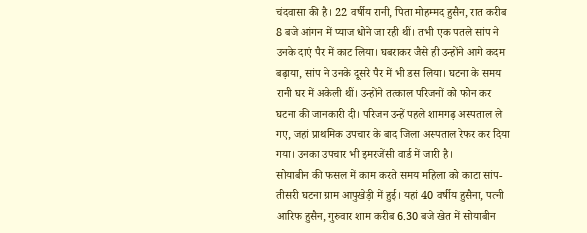चंदवासा की है। 22 वर्षीय रानी, पिता मोहम्मद हुसैन, रात करीब 8 बजे आंगन में प्याज धोने जा रही थीं। तभी एक पतले सांप ने उनके दाएं पैर में काट लिया। घबराकर जैसे ही उन्होंने आगे कदम बढ़ाया, सांप ने उनके दूसरे पैर में भी डस लिया। घटना के समय रानी घर में अकेली थीं। उन्होंने तत्काल परिजनों को फोन कर घटना की जानकारी दी। परिजन उन्हें पहले शामगढ़ अस्पताल ले गए, जहां प्राथमिक उपचार के बाद जिला अस्पताल रेफर कर दिया गया। उनका उपचार भी इमरजेंसी वार्ड में जारी है।
सोयाबीन की फसल में काम करते समय महिला को काटा सांप-
तीसरी घटना ग्राम आपुखेड़ी में हुई। यहां 40 वर्षीय हुसैना, पत्नी आरिफ हुसैन, गुरुवार शाम करीब 6.30 बजे खेत में सोयाबीन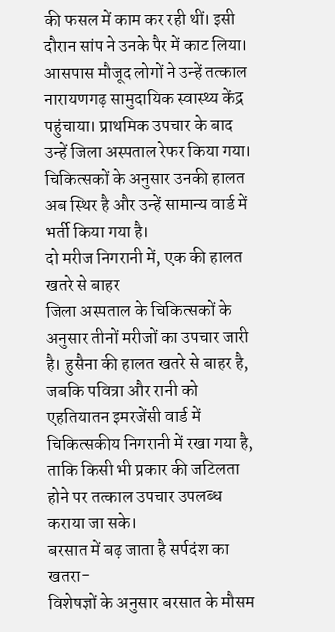की फसल में काम कर रही थीं। इसी दौरान सांप ने उनके पैर में काट लिया। आसपास मौजूद लोगों ने उन्हें तत्काल नारायणगढ़ सामुदायिक स्वास्थ्य केंद्र पहुंचाया। प्राथमिक उपचार के बाद उन्हें जिला अस्पताल रेफर किया गया। चिकित्सकों के अनुसार उनकी हालत अब स्थिर है और उन्हें सामान्य वार्ड में भर्ती किया गया है।
दो मरीज निगरानी में, एक की हालत खतरे से बाहर
जिला अस्पताल के चिकित्सकों के अनुसार तीनों मरीजों का उपचार जारी है। हुसैना की हालत खतरे से बाहर है, जबकि पवित्रा और रानी को एहतियातन इमरजेंसी वार्ड में चिकित्सकीय निगरानी में रखा गया है, ताकि किसी भी प्रकार की जटिलता होने पर तत्काल उपचार उपलब्ध कराया जा सके।
बरसात में बढ़ जाता है सर्पदंश का खतरा-
विशेषज्ञों के अनुसार बरसात के मौसम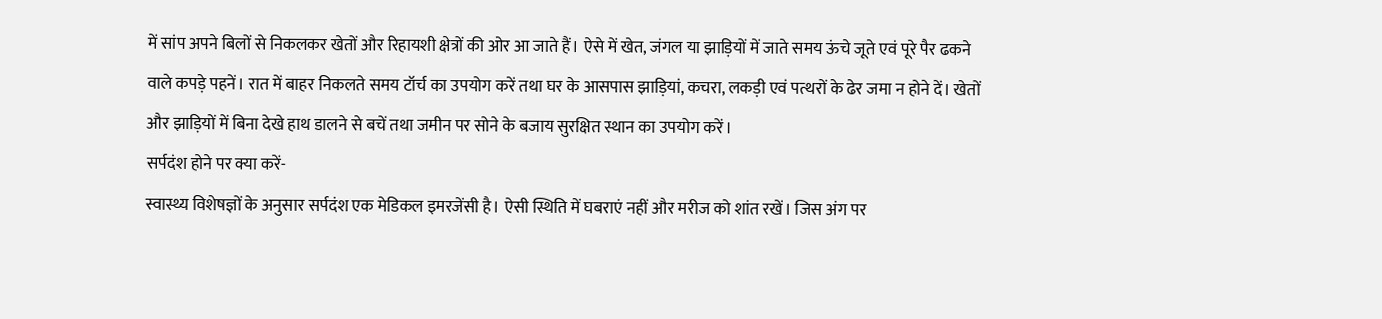में सांप अपने बिलों से निकलकर खेतों और रिहायशी क्षेत्रों की ओर आ जाते हैं। ऐसे में खेत, जंगल या झाड़ियों में जाते समय ऊंचे जूते एवं पूरे पैर ढकने वाले कपड़े पहनें। रात में बाहर निकलते समय टॉर्च का उपयोग करें तथा घर के आसपास झाड़ियां, कचरा, लकड़ी एवं पत्थरों के ढेर जमा न होने दें। खेतों और झाड़ियों में बिना देखे हाथ डालने से बचें तथा जमीन पर सोने के बजाय सुरक्षित स्थान का उपयोग करें।
सर्पदंश होने पर क्या करें-
स्वास्थ्य विशेषज्ञों के अनुसार सर्पदंश एक मेडिकल इमरजेंसी है। ऐसी स्थिति में घबराएं नहीं और मरीज को शांत रखें। जिस अंग पर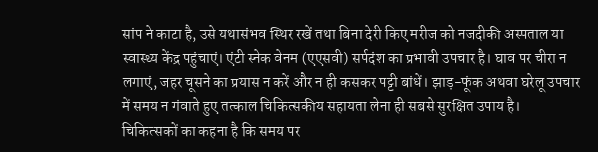सांप ने काटा है, उसे यथासंभव स्थिर रखें तथा बिना देरी किए मरीज को नजदीकी अस्पताल या स्वास्थ्य केंद्र पहुंचाएं। एंटी स्नेक वेनम (एएसवी) सर्पदंश का प्रभावी उपचार है। घाव पर चीरा न लगाएं, जहर चूसने का प्रयास न करें और न ही कसकर पट्टी बांधें। झाड़-फूंक अथवा घरेलू उपचार में समय न गंवाते हुए तत्काल चिकित्सकीय सहायता लेना ही सबसे सुरक्षित उपाय है।
चिकित्सकों का कहना है कि समय पर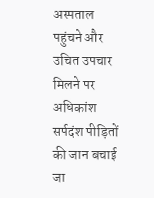अस्पताल पहुंचने और उचित उपचार मिलने पर अधिकांश सर्पदंश पीड़ितों की जान बचाई जा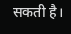सकती है।